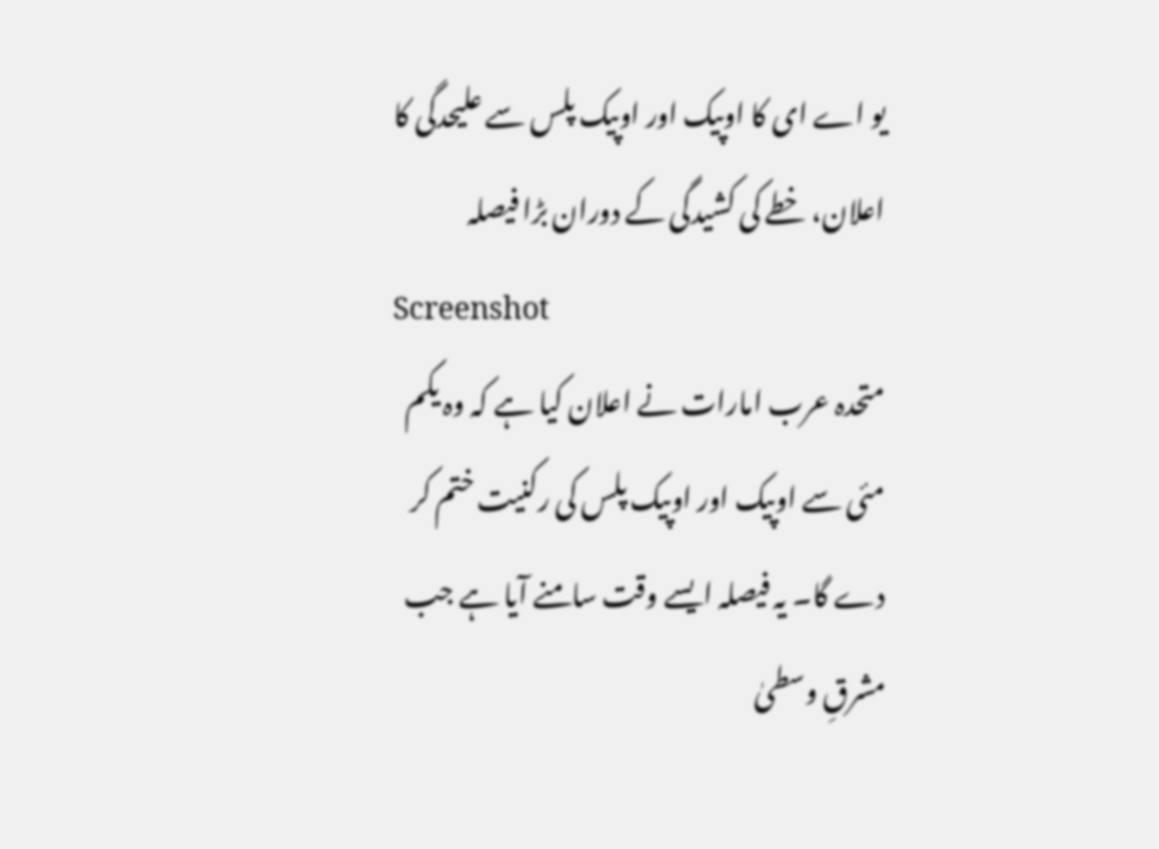یو اے ای کا اوپیک اور اوپیک پلس سے علیحدگی کا اعلان، خطے کی کشیدگی کے دوران بڑا فیصلہ
Screenshot
متحدہ عرب امارات نے اعلان کیا ہے کہ وہ یکم مئی سے اوپیک اور اوپیک پلس کی رکنیت ختم کر دے گا۔ یہ فیصلہ ایسے وقت سامنے آیا ہے جب مشرقِ وسطیٰ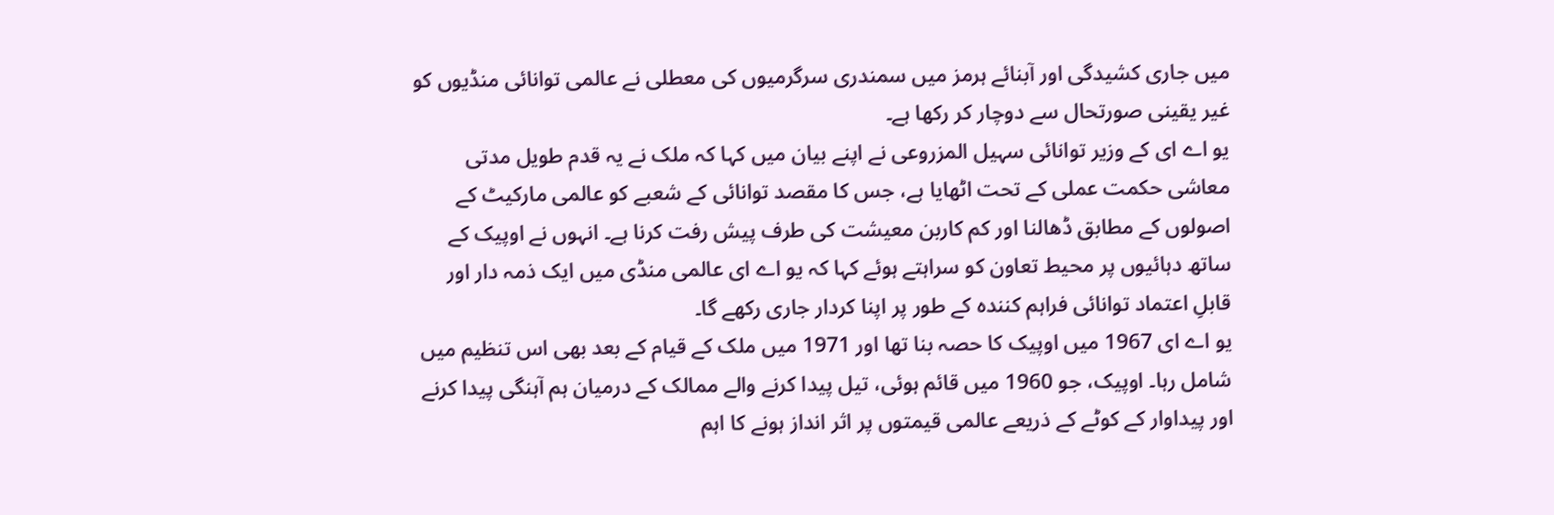میں جاری کشیدگی اور آبنائے ہرمز میں سمندری سرگرمیوں کی معطلی نے عالمی توانائی منڈیوں کو غیر یقینی صورتحال سے دوچار کر رکھا ہے۔
یو اے ای کے وزیر توانائی سہیل المزروعی نے اپنے بیان میں کہا کہ ملک نے یہ قدم طویل مدتی معاشی حکمت عملی کے تحت اٹھایا ہے، جس کا مقصد توانائی کے شعبے کو عالمی مارکیٹ کے اصولوں کے مطابق ڈھالنا اور کم کاربن معیشت کی طرف پیش رفت کرنا ہے۔ انہوں نے اوپیک کے ساتھ دہائیوں پر محیط تعاون کو سراہتے ہوئے کہا کہ یو اے ای عالمی منڈی میں ایک ذمہ دار اور قابلِ اعتماد توانائی فراہم کنندہ کے طور پر اپنا کردار جاری رکھے گا۔
یو اے ای 1967 میں اوپیک کا حصہ بنا تھا اور 1971 میں ملک کے قیام کے بعد بھی اس تنظیم میں شامل رہا۔ اوپیک، جو 1960 میں قائم ہوئی، تیل پیدا کرنے والے ممالک کے درمیان ہم آہنگی پیدا کرنے اور پیداوار کے کوٹے کے ذریعے عالمی قیمتوں پر اثر انداز ہونے کا اہم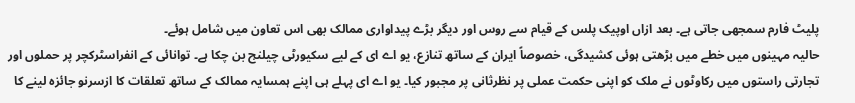پلیٹ فارم سمجھی جاتی ہے۔ بعد ازاں اوپیک پلس کے قیام سے روس اور دیگر بڑے پیداواری ممالک بھی اس تعاون میں شامل ہوئے۔
حالیہ مہینوں میں خطے میں بڑھتی ہوئی کشیدگی، خصوصاً ایران کے ساتھ تنازع، یو اے ای کے لیے سکیورٹی چیلنج بن چکا ہے۔ توانائی کے انفراسٹرکچر پر حملوں اور تجارتی راستوں میں رکاوٹوں نے ملک کو اپنی حکمت عملی پر نظرثانی پر مجبور کیا۔ یو اے ای پہلے ہی اپنے ہمسایہ ممالک کے ساتھ تعلقات کا ازسرنو جائزہ لینے کا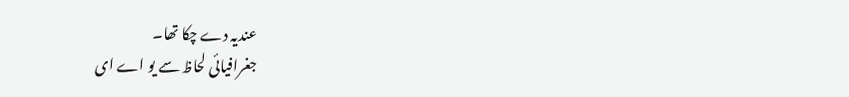عندیہ دے چکا تھا۔
جغرافیائی لحاظ سے یو اے ای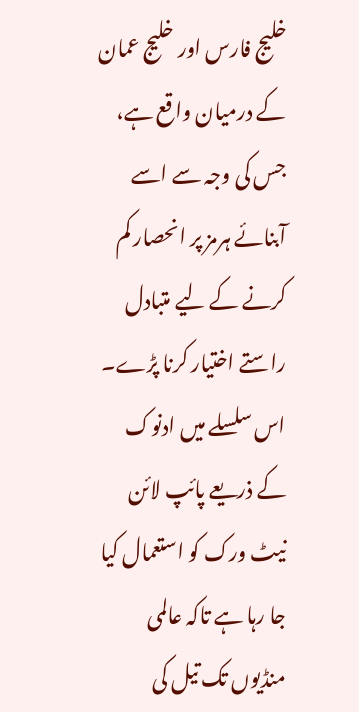خلیج فارس اور خلیج عمان کے درمیان واقع ہے، جس کی وجہ سے اسے آبنائے ہرمز پر انحصار کم کرنے کے لیے متبادل راستے اختیار کرنا پڑے۔ اس سلسلے میں ادنوک کے ذریعے پائپ لائن نیٹ ورک کو استعمال کیا جا رہا ہے تاکہ عالمی منڈیوں تک تیل کی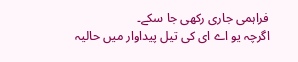فراہمی جاری رکھی جا سکے۔
اگرچہ یو اے ای کی تیل پیداوار میں حالیہ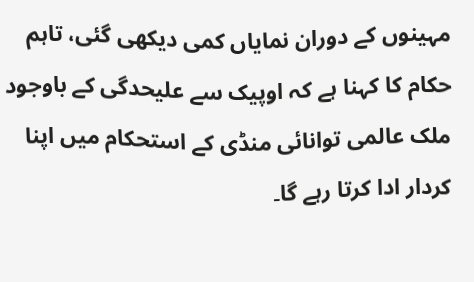مہینوں کے دوران نمایاں کمی دیکھی گئی، تاہم حکام کا کہنا ہے کہ اوپیک سے علیحدگی کے باوجود ملک عالمی توانائی منڈی کے استحکام میں اپنا کردار ادا کرتا رہے گا۔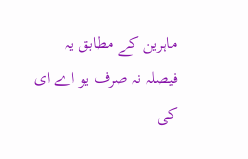ماہرین کے مطابق یہ فیصلہ نہ صرف یو اے ای کی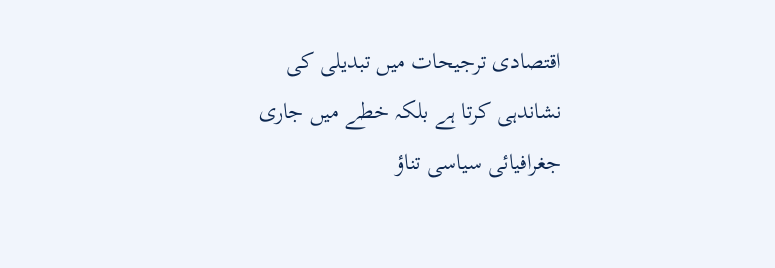اقتصادی ترجیحات میں تبدیلی کی نشاندہی کرتا ہے بلکہ خطے میں جاری جغرافیائی سیاسی تناؤ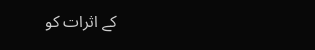کے اثرات کو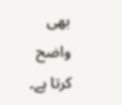بھی واضح کرتا ہے۔